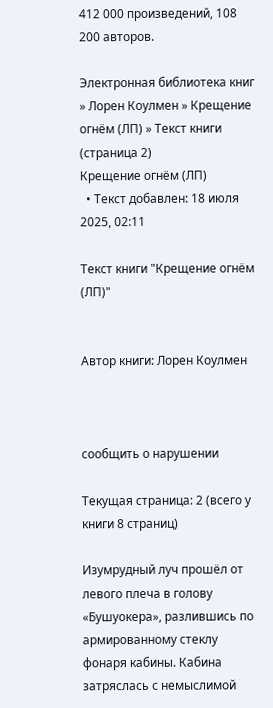412 000 произведений, 108 200 авторов.

Электронная библиотека книг » Лорен Коулмен » Крещение огнём (ЛП) » Текст книги (страница 2)
Крещение огнём (ЛП)
  • Текст добавлен: 18 июля 2025, 02:11

Текст книги "Крещение огнём (ЛП)"


Автор книги: Лорен Коулмен



сообщить о нарушении

Текущая страница: 2 (всего у книги 8 страниц)

Изумрудный луч прошёл от левого плеча в голову «Бушуокера», разлившись по армированному стеклу фонаря кабины. Кабина затряслась с немыслимой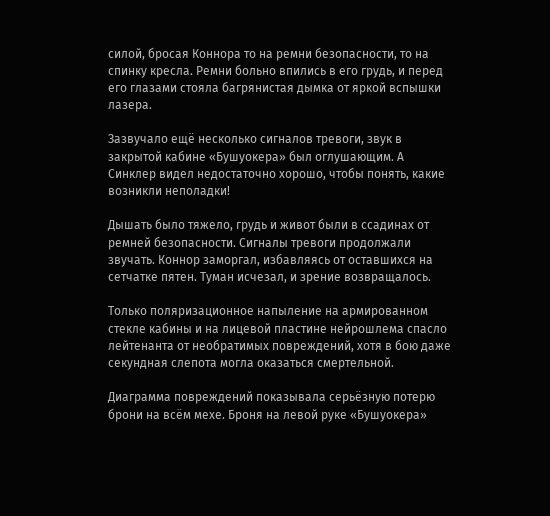силой, бросая Коннора то на ремни безопасности, то на спинку кресла. Ремни больно впились в его грудь, и перед его глазами стояла багрянистая дымка от яркой вспышки лазера.

Зазвучало ещё несколько сигналов тревоги, звук в закрытой кабине «Бушуокера» был оглушающим. А Синклер видел недостаточно хорошо, чтобы понять, какие возникли неполадки!

Дышать было тяжело, грудь и живот были в ссадинах от ремней безопасности. Сигналы тревоги продолжали звучать. Коннор заморгал, избавляясь от оставшихся на сетчатке пятен. Туман исчезал, и зрение возвращалось.

Только поляризационное напыление на армированном стекле кабины и на лицевой пластине нейрошлема спасло лейтенанта от необратимых повреждений, хотя в бою даже секундная слепота могла оказаться смертельной.

Диаграмма повреждений показывала серьёзную потерю брони на всём мехе. Броня на левой руке «Бушуокера»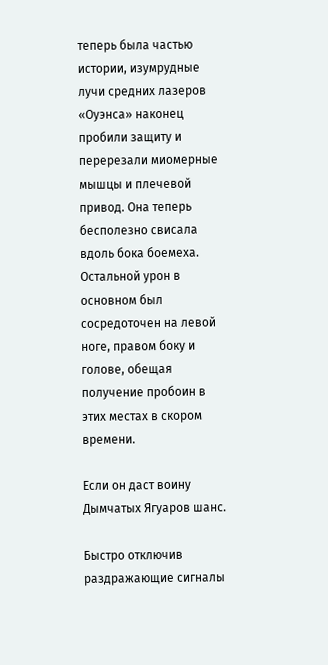теперь была частью истории, изумрудные лучи средних лазеров «Оуэнса» наконец пробили защиту и перерезали миомерные мышцы и плечевой привод. Она теперь бесполезно свисала вдоль бока боемеха. Остальной урон в основном был сосредоточен на левой ноге, правом боку и голове, обещая получение пробоин в этих местах в скором времени.

Если он даст воину Дымчатых Ягуаров шанс.

Быстро отключив раздражающие сигналы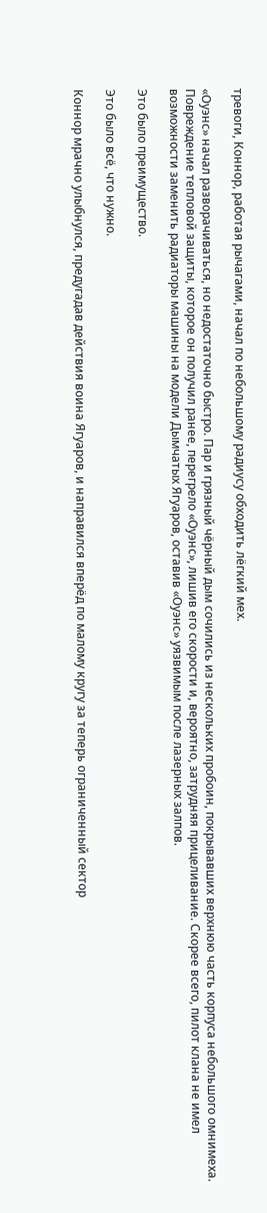тревоги, Коннор, работая рычагами, начал по небольшому радиусу обходить лёгкий мех.

«Оуэнс» начал разворачиваться, но недостаточно быстро. Пар и грязный чёрный дым сочились из нескольких пробоин, покрывавших верхнюю часть корпуса небольшого омнимеха. Повреждение тепловой защиты, которое он получил ранее, перегрело «Оуэнс», лишив его скорости и, вероятно, затрудняя прицеливание. Скорее всего, пилот клана не имел возможности заменить радиаторы машины на модели Дымчатых Ягуаров, оставив «Оуэнс» уязвимым после лазерных залпов.

Это было преимущество.

Это было всё, что нужно.

Коннор мрачно улыбнулся, предугадав действия воина Ягуаров, и направился вперёд по малому кругу за теперь ограниченный сектор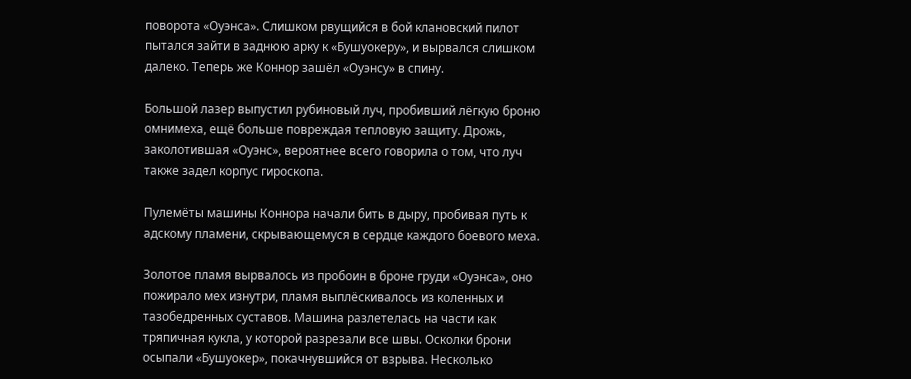поворота «Оуэнса». Слишком рвущийся в бой клановский пилот пытался зайти в заднюю арку к «Бушуокеру», и вырвался слишком далеко. Теперь же Коннор зашёл «Оуэнсу» в спину.

Большой лазер выпустил рубиновый луч, пробивший лёгкую броню омнимеха, ещё больше повреждая тепловую защиту. Дрожь, заколотившая «Оуэнс», вероятнее всего говорила о том, что луч также задел корпус гироскопа.

Пулемёты машины Коннора начали бить в дыру, пробивая путь к адскому пламени, скрывающемуся в сердце каждого боевого меха.

Золотое пламя вырвалось из пробоин в броне груди «Оуэнса», оно пожирало мех изнутри, пламя выплёскивалось из коленных и тазобедренных суставов. Машина разлетелась на части как тряпичная кукла, у которой разрезали все швы. Осколки брони осыпали «Бушуокер», покачнувшийся от взрыва. Несколько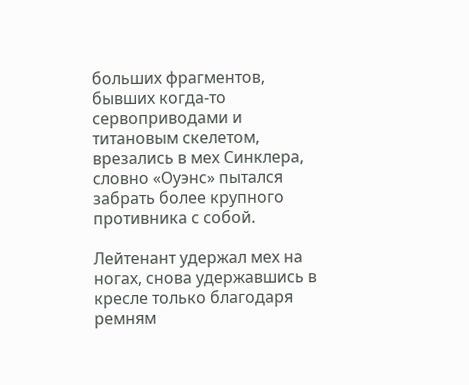больших фрагментов, бывших когда-то сервоприводами и титановым скелетом, врезались в мех Синклера, словно «Оуэнс» пытался забрать более крупного противника с собой.

Лейтенант удержал мех на ногах, снова удержавшись в кресле только благодаря ремням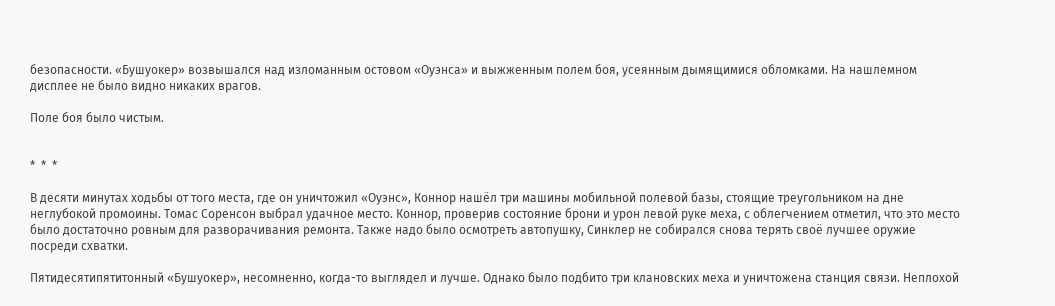безопасности. «Бушуокер» возвышался над изломанным остовом «Оуэнса» и выжженным полем боя, усеянным дымящимися обломками. На нашлемном дисплее не было видно никаких врагов.

Поле боя было чистым.


*  *  *

В десяти минутах ходьбы от того места, где он уничтожил «Оуэнс», Коннор нашёл три машины мобильной полевой базы, стоящие треугольником на дне неглубокой промоины. Томас Соренсон выбрал удачное место. Коннор, проверив состояние брони и урон левой руке меха, с облегчением отметил, что это место было достаточно ровным для разворачивания ремонта. Также надо было осмотреть автопушку, Синклер не собирался снова терять своё лучшее оружие посреди схватки.

Пятидесятипятитонный «Бушуокер», несомненно, когда-то выглядел и лучше. Однако было подбито три клановских меха и уничтожена станция связи. Неплохой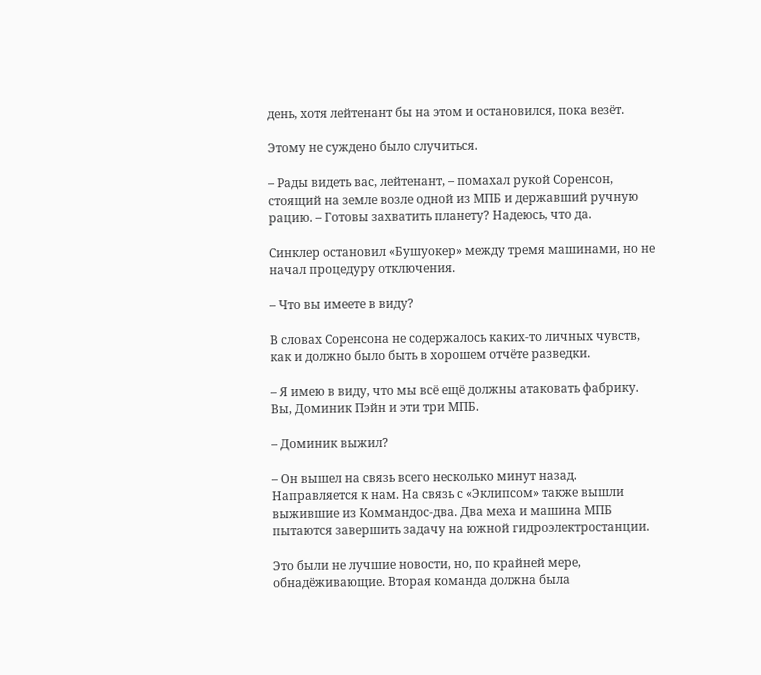день, хотя лейтенант бы на этом и остановился, пока везёт.

Этому не суждено было случиться.

– Рады видеть вас, лейтенант, – помахал рукой Соренсон, стоящий на земле возле одной из МПБ и державший ручную рацию. – Готовы захватить планету? Надеюсь, что да.

Синклер остановил «Бушуокер» между тремя машинами, но не начал процедуру отключения.

– Что вы имеете в виду?

В словах Соренсона не содержалось каких-то личных чувств, как и должно было быть в хорошем отчёте разведки.

– Я имею в виду, что мы всё ещё должны атаковать фабрику. Вы, Доминик Пэйн и эти три МПБ.

– Доминик выжил?

– Он вышел на связь всего несколько минут назад. Направляется к нам. На связь с «Эклипсом» также вышли выжившие из Коммандос-два. Два меха и машина МПБ пытаются завершить задачу на южной гидроэлектростанции.

Это были не лучшие новости, но, по крайней мере, обнадёживающие. Вторая команда должна была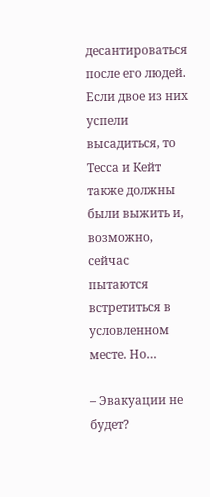десантироваться после его людей. Если двое из них успели высадиться, то Тесса и Кейт также должны были выжить и, возможно, сейчас пытаются встретиться в условленном месте. Но…

– Эвакуации не будет?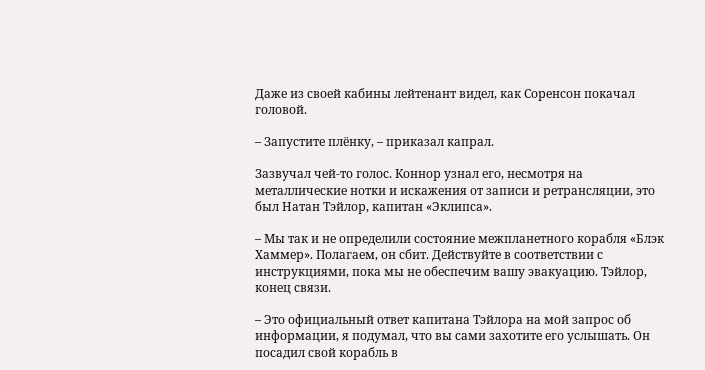Даже из своей кабины лейтенант видел, как Соренсон покачал головой.

– Запустите плёнку, – приказал капрал.

Зазвучал чей-то голос. Коннор узнал его, несмотря на металлические нотки и искажения от записи и ретрансляции, это был Натан Тэйлор, капитан «Эклипса».

– Мы так и не определили состояние межпланетного корабля «Блэк Хаммер». Полагаем, он сбит. Действуйте в соответствии с инструкциями, пока мы не обеспечим вашу эвакуацию. Тэйлор, конец связи.

– Это официальный ответ капитана Тэйлора на мой запрос об информации, я подумал, что вы сами захотите его услышать. Он посадил свой корабль в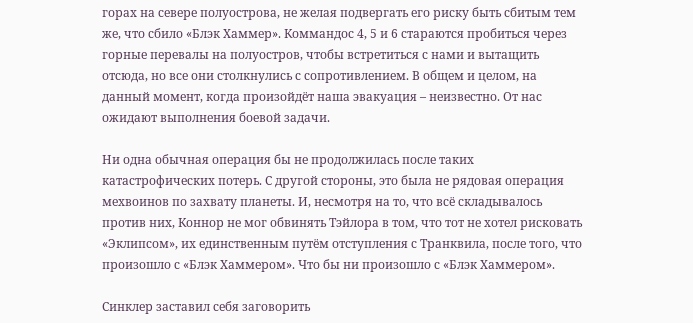горах на севере полуострова, не желая подвергать его риску быть сбитым тем же, что сбило «Блэк Хаммер». Коммандос 4, 5 и 6 стараются пробиться через горные перевалы на полуостров, чтобы встретиться с нами и вытащить отсюда, но все они столкнулись с сопротивлением. В общем и целом, на данный момент, когда произойдёт наша эвакуация – неизвестно. От нас ожидают выполнения боевой задачи.

Ни одна обычная операция бы не продолжилась после таких катастрофических потерь. С другой стороны, это была не рядовая операция мехвоинов по захвату планеты. И, несмотря на то, что всё складывалось против них, Коннор не мог обвинять Тэйлора в том, что тот не хотел рисковать «Эклипсом», их единственным путём отступления с Транквила, после того, что произошло с «Блэк Хаммером». Что бы ни произошло с «Блэк Хаммером».

Синклер заставил себя заговорить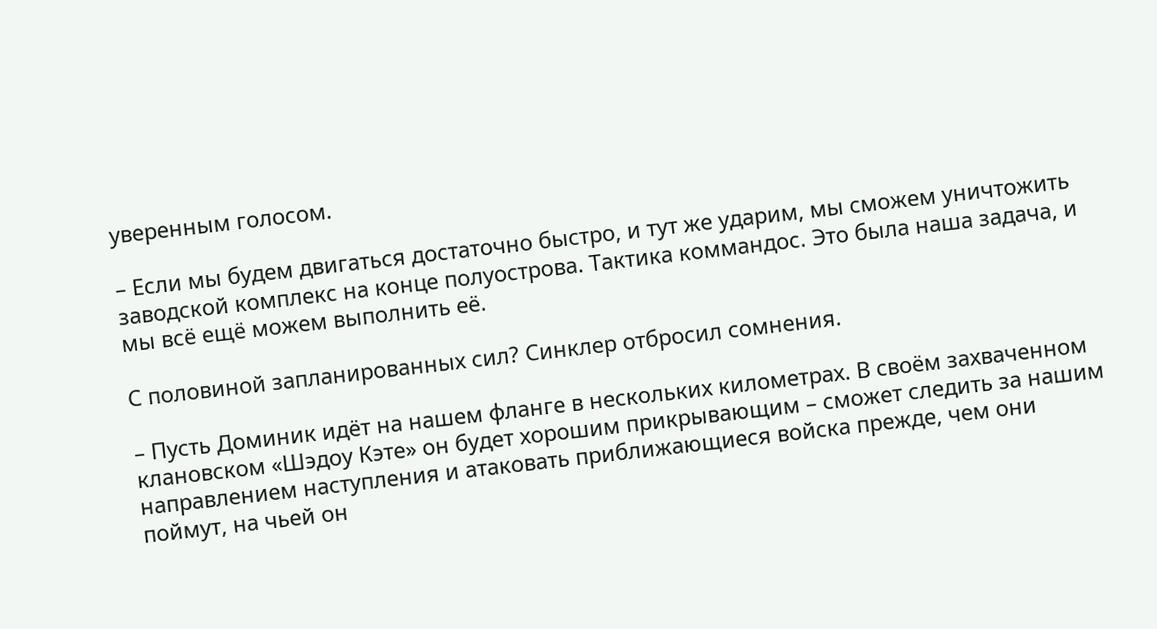уверенным голосом.

– Если мы будем двигаться достаточно быстро, и тут же ударим, мы сможем уничтожить заводской комплекс на конце полуострова. Тактика коммандос. Это была наша задача, и мы всё ещё можем выполнить её.

С половиной запланированных сил? Синклер отбросил сомнения.

– Пусть Доминик идёт на нашем фланге в нескольких километрах. В своём захваченном клановском «Шэдоу Кэте» он будет хорошим прикрывающим – сможет следить за нашим направлением наступления и атаковать приближающиеся войска прежде, чем они поймут, на чьей он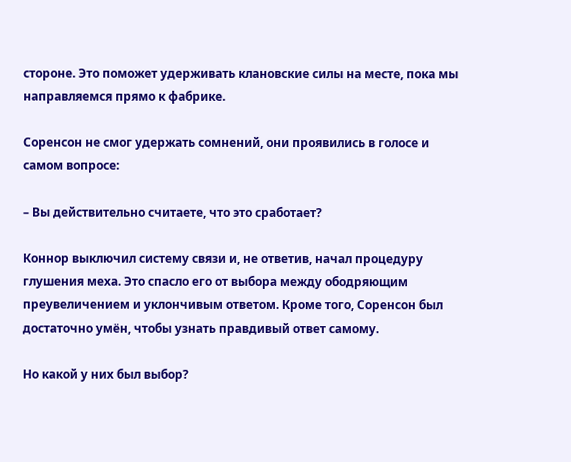стороне. Это поможет удерживать клановские силы на месте, пока мы направляемся прямо к фабрике.

Соренсон не смог удержать сомнений, они проявились в голосе и самом вопросе:

– Вы действительно считаете, что это сработает?

Коннор выключил систему связи и, не ответив, начал процедуру глушения меха. Это спасло его от выбора между ободряющим преувеличением и уклончивым ответом. Кроме того, Соренсон был достаточно умён, чтобы узнать правдивый ответ самому.

Но какой у них был выбор?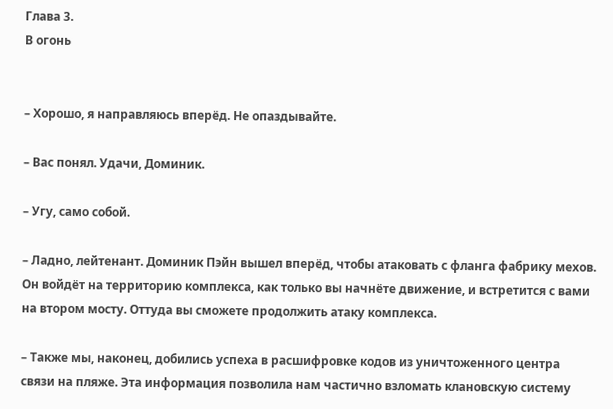Глава 3.
В огонь


– Хорошо, я направляюсь вперёд. Не опаздывайте.

– Вас понял. Удачи, Доминик.

– Угу, само собой.

– Ладно, лейтенант. Доминик Пэйн вышел вперёд, чтобы атаковать с фланга фабрику мехов. Он войдёт на территорию комплекса, как только вы начнёте движение, и встретится с вами на втором мосту. Оттуда вы сможете продолжить атаку комплекса.

– Также мы, наконец, добились успеха в расшифровке кодов из уничтоженного центра связи на пляже. Эта информация позволила нам частично взломать клановскую систему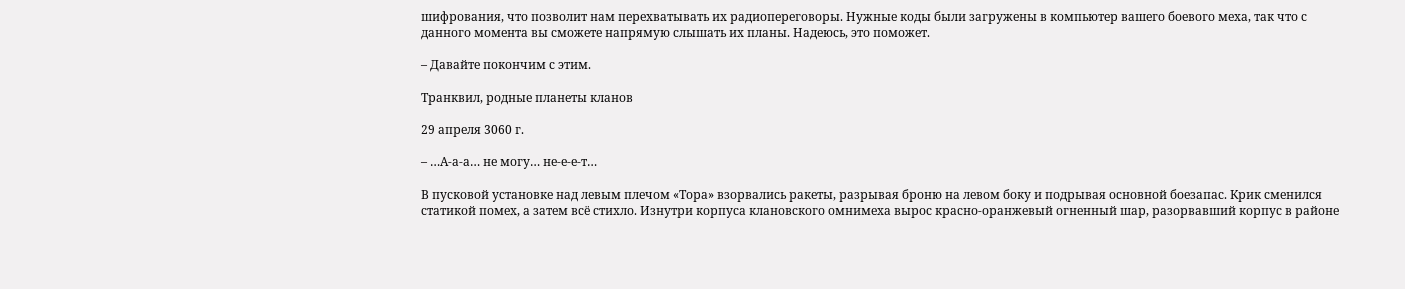шифрования, что позволит нам перехватывать их радиопереговоры. Нужные коды были загружены в компьютер вашего боевого меха, так что с данного момента вы сможете напрямую слышать их планы. Надеюсь, это поможет.

– Давайте покончим с этим.

Транквил, родные планеты кланов

29 апреля 3060 г.

– …А-а-а… не могу… не-е-е-т…

В пусковой установке над левым плечом «Тора» взорвались ракеты, разрывая броню на левом боку и подрывая основной боезапас. Крик сменился статикой помех, а затем всё стихло. Изнутри корпуса клановского омнимеха вырос красно-оранжевый огненный шар, разорвавший корпус в районе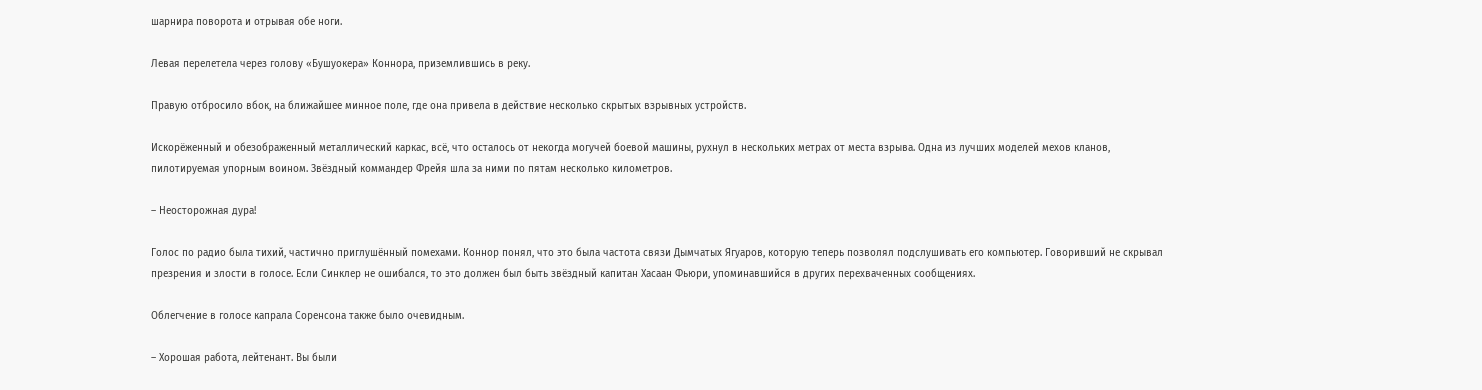шарнира поворота и отрывая обе ноги.

Левая перелетела через голову «Бушуокера» Коннора, приземлившись в реку.

Правую отбросило вбок, на ближайшее минное поле, где она привела в действие несколько скрытых взрывных устройств.

Искорёженный и обезображенный металлический каркас, всё, что осталось от некогда могучей боевой машины, рухнул в нескольких метрах от места взрыва. Одна из лучших моделей мехов кланов, пилотируемая упорным воином. Звёздный коммандер Фрейя шла за ними по пятам несколько километров.

– Неосторожная дура!

Голос по радио была тихий, частично приглушённый помехами. Коннор понял, что это была частота связи Дымчатых Ягуаров, которую теперь позволял подслушивать его компьютер. Говоривший не скрывал презрения и злости в голосе. Если Синклер не ошибался, то это должен был быть звёздный капитан Хасаан Фьюри, упоминавшийся в других перехваченных сообщениях.

Облегчение в голосе капрала Соренсона также было очевидным.

– Хорошая работа, лейтенант. Вы были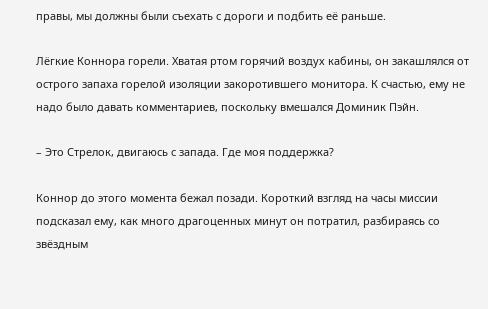правы, мы должны были съехать с дороги и подбить её раньше.

Лёгкие Коннора горели. Хватая ртом горячий воздух кабины, он закашлялся от острого запаха горелой изоляции закоротившего монитора. К счастью, ему не надо было давать комментариев, поскольку вмешался Доминик Пэйн.

– Это Стрелок, двигаюсь с запада. Где моя поддержка?

Коннор до этого момента бежал позади. Короткий взгляд на часы миссии подсказал ему, как много драгоценных минут он потратил, разбираясь со звёздным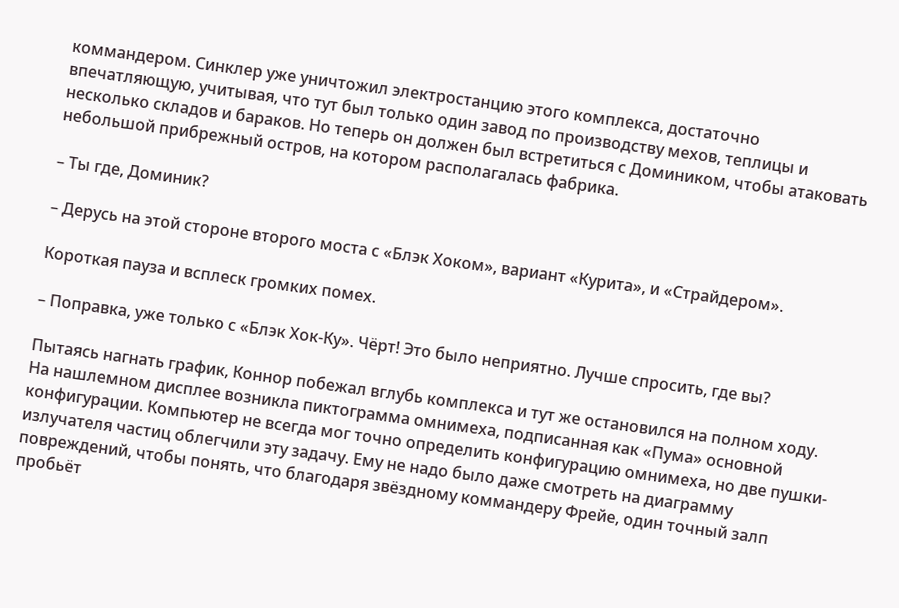коммандером. Синклер уже уничтожил электростанцию этого комплекса, достаточно впечатляющую, учитывая, что тут был только один завод по производству мехов, теплицы и несколько складов и бараков. Но теперь он должен был встретиться с Домиником, чтобы атаковать небольшой прибрежный остров, на котором располагалась фабрика.

– Ты где, Доминик?

– Дерусь на этой стороне второго моста с «Блэк Хоком», вариант «Курита», и «Страйдером».

Короткая пауза и всплеск громких помех.

– Поправка, уже только с «Блэк Хок-Ку». Чёрт! Это было неприятно. Лучше спросить, где вы?

Пытаясь нагнать график, Коннор побежал вглубь комплекса и тут же остановился на полном ходу. На нашлемном дисплее возникла пиктограмма омнимеха, подписанная как «Пума» основной конфигурации. Компьютер не всегда мог точно определить конфигурацию омнимеха, но две пушки-излучателя частиц облегчили эту задачу. Ему не надо было даже смотреть на диаграмму повреждений, чтобы понять, что благодаря звёздному коммандеру Фрейе, один точный залп пробьёт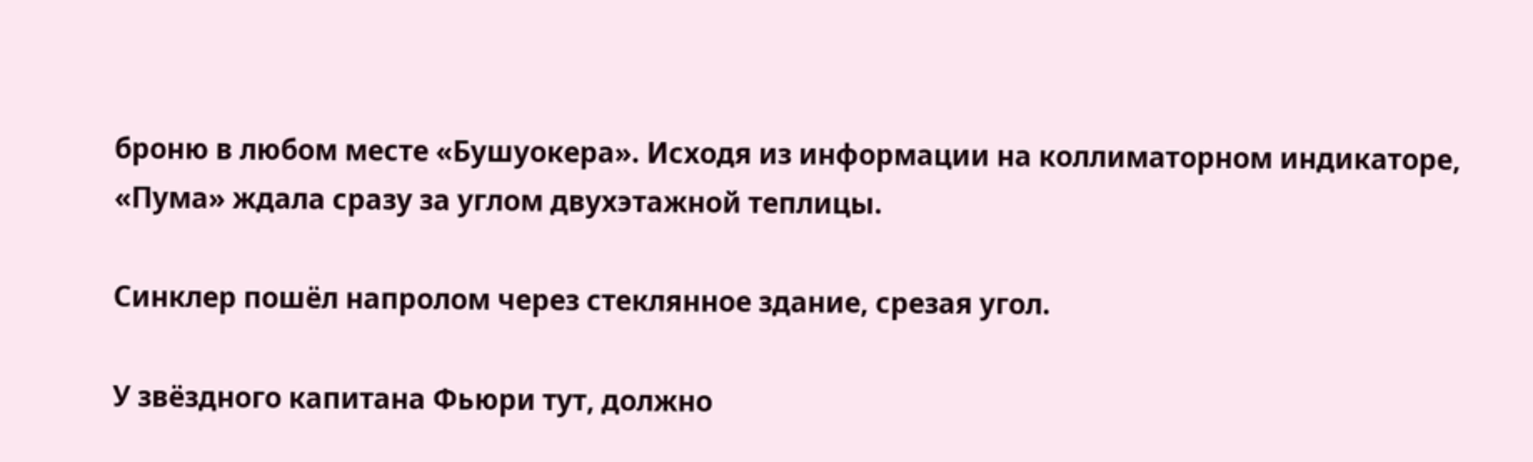броню в любом месте «Бушуокера». Исходя из информации на коллиматорном индикаторе, «Пума» ждала сразу за углом двухэтажной теплицы.

Синклер пошёл напролом через стеклянное здание, срезая угол.

У звёздного капитана Фьюри тут, должно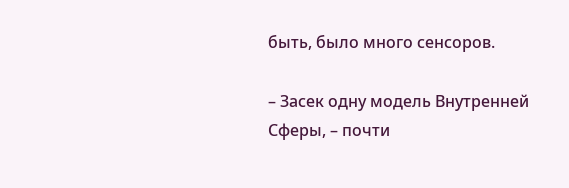быть, было много сенсоров.

– Засек одну модель Внутренней Сферы, – почти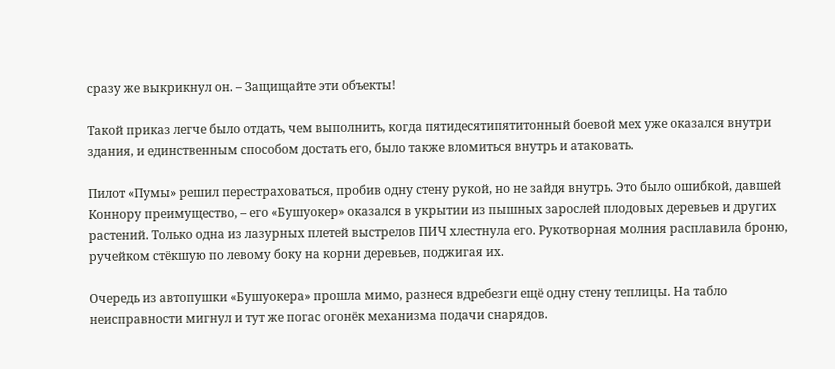сразу же выкрикнул он. – Защищайте эти объекты!

Такой приказ легче было отдать, чем выполнить, когда пятидесятипятитонный боевой мех уже оказался внутри здания, и единственным способом достать его, было также вломиться внутрь и атаковать.

Пилот «Пумы» решил перестраховаться, пробив одну стену рукой, но не зайдя внутрь. Это было ошибкой, давшей Коннору преимущество, – его «Бушуокер» оказался в укрытии из пышных зарослей плодовых деревьев и других растений. Только одна из лазурных плетей выстрелов ПИЧ хлестнула его. Рукотворная молния расплавила броню, ручейком стёкшую по левому боку на корни деревьев, поджигая их.

Очередь из автопушки «Бушуокера» прошла мимо, разнеся вдребезги ещё одну стену теплицы. На табло неисправности мигнул и тут же погас огонёк механизма подачи снарядов.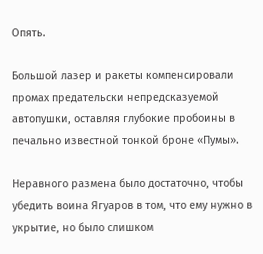Опять.

Большой лазер и ракеты компенсировали промах предательски непредсказуемой автопушки, оставляя глубокие пробоины в печально известной тонкой броне «Пумы».

Неравного размена было достаточно, чтобы убедить воина Ягуаров в том, что ему нужно в укрытие, но было слишком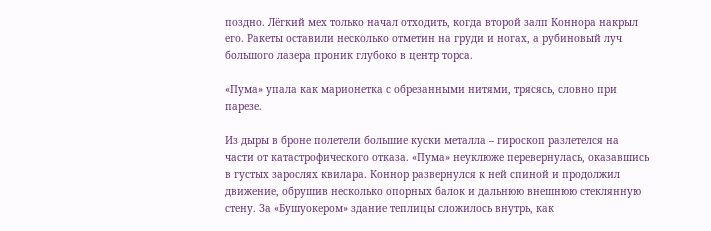поздно. Лёгкий мех только начал отходить, когда второй залп Коннора накрыл его. Ракеты оставили несколько отметин на груди и ногах, а рубиновый луч большого лазера проник глубоко в центр торса.

«Пума» упала как марионетка с обрезанными нитями, трясясь, словно при парезе.

Из дыры в броне полетели большие куски металла – гироскоп разлетелся на части от катастрофического отказа. «Пума» неуклюже перевернулась, оказавшись в густых зарослях квилара. Коннор развернулся к ней спиной и продолжил движение, обрушив несколько опорных балок и дальнюю внешнюю стеклянную стену. За «Бушуокером» здание теплицы сложилось внутрь, как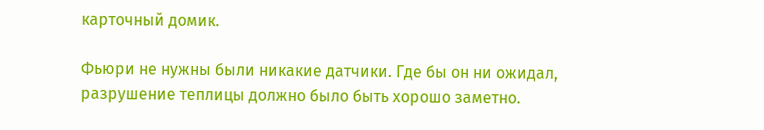карточный домик.

Фьюри не нужны были никакие датчики. Где бы он ни ожидал, разрушение теплицы должно было быть хорошо заметно.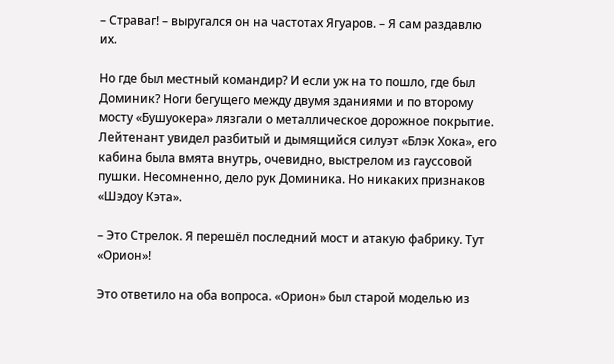– Страваг! – выругался он на частотах Ягуаров. – Я сам раздавлю их.

Но где был местный командир? И если уж на то пошло, где был Доминик? Ноги бегущего между двумя зданиями и по второму мосту «Бушуокера» лязгали о металлическое дорожное покрытие. Лейтенант увидел разбитый и дымящийся силуэт «Блэк Хока», его кабина была вмята внутрь, очевидно, выстрелом из гауссовой пушки. Несомненно, дело рук Доминика. Но никаких признаков «Шэдоу Кэта».

– Это Стрелок. Я перешёл последний мост и атакую фабрику. Тут «Орион»!

Это ответило на оба вопроса. «Орион» был старой моделью из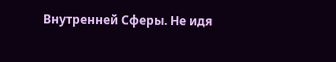Внутренней Сферы. Не идя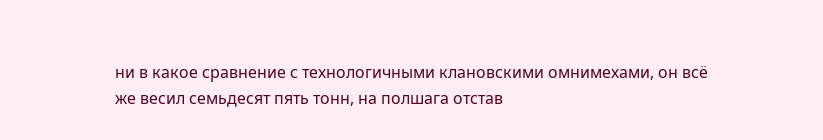ни в какое сравнение с технологичными клановскими омнимехами, он всё же весил семьдесят пять тонн, на полшага отстав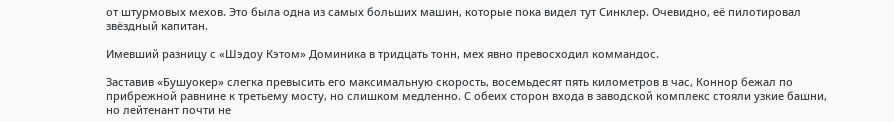от штурмовых мехов. Это была одна из самых больших машин, которые пока видел тут Синклер. Очевидно, её пилотировал звёздный капитан.

Имевший разницу с «Шэдоу Кэтом» Доминика в тридцать тонн, мех явно превосходил коммандос.

Заставив «Бушуокер» слегка превысить его максимальную скорость, восемьдесят пять километров в час, Коннор бежал по прибрежной равнине к третьему мосту, но слишком медленно. С обеих сторон входа в заводской комплекс стояли узкие башни, но лейтенант почти не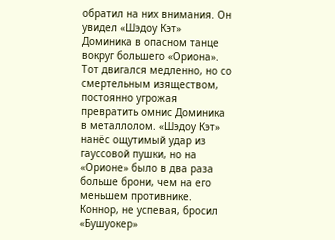обратил на них внимания. Он увидел «Шэдоу Кэт» Доминика в опасном танце вокруг большего «Ориона». Тот двигался медленно, но со смертельным изяществом, постоянно угрожая превратить омнис Доминика в металлолом. «Шэдоу Кэт» нанёс ощутимый удар из гауссовой пушки, но на «Орионе» было в два раза больше брони, чем на его меньшем противнике. Коннор, не успевая, бросил «Бушуокер»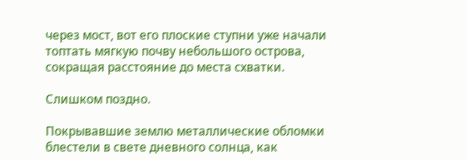через мост, вот его плоские ступни уже начали топтать мягкую почву небольшого острова, сокращая расстояние до места схватки.

Слишком поздно.

Покрывавшие землю металлические обломки блестели в свете дневного солнца, как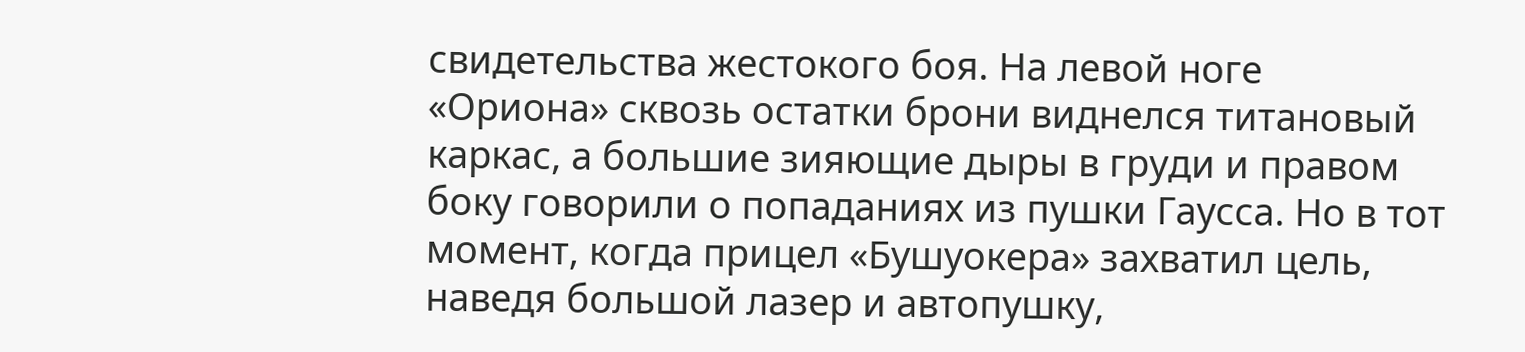свидетельства жестокого боя. На левой ноге «Ориона» сквозь остатки брони виднелся титановый каркас, а большие зияющие дыры в груди и правом боку говорили о попаданиях из пушки Гаусса. Но в тот момент, когда прицел «Бушуокера» захватил цель, наведя большой лазер и автопушку,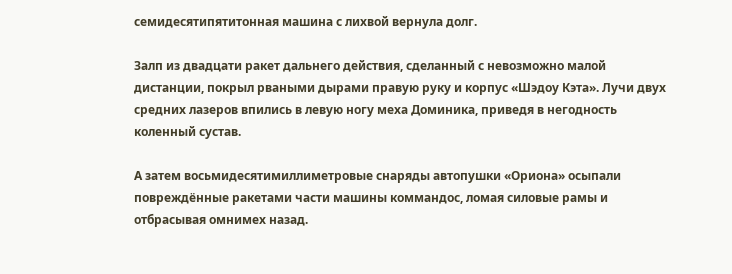семидесятипятитонная машина с лихвой вернула долг.

Залп из двадцати ракет дальнего действия, сделанный с невозможно малой дистанции, покрыл рваными дырами правую руку и корпус «Шэдоу Кэта». Лучи двух средних лазеров впились в левую ногу меха Доминика, приведя в негодность коленный сустав.

А затем восьмидесятимиллиметровые снаряды автопушки «Ориона» осыпали повреждённые ракетами части машины коммандос, ломая силовые рамы и отбрасывая омнимех назад.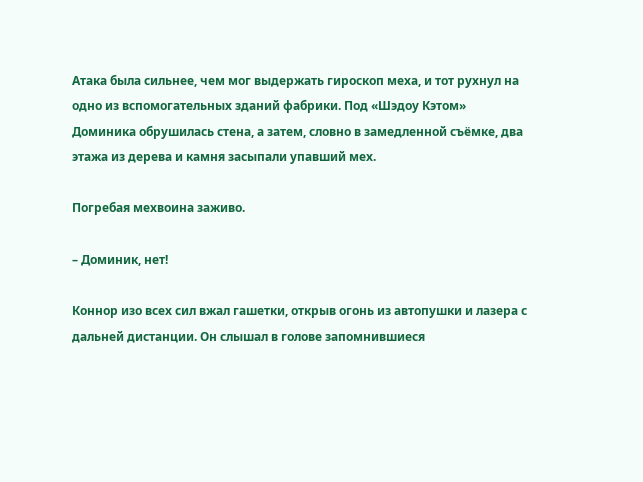Атака была сильнее, чем мог выдержать гироскоп меха, и тот рухнул на одно из вспомогательных зданий фабрики. Под «Шэдоу Кэтом» Доминика обрушилась стена, а затем, словно в замедленной съёмке, два этажа из дерева и камня засыпали упавший мех.

Погребая мехвоина заживо.

– Доминик, нет!

Коннор изо всех сил вжал гашетки, открыв огонь из автопушки и лазера с дальней дистанции. Он слышал в голове запомнившиеся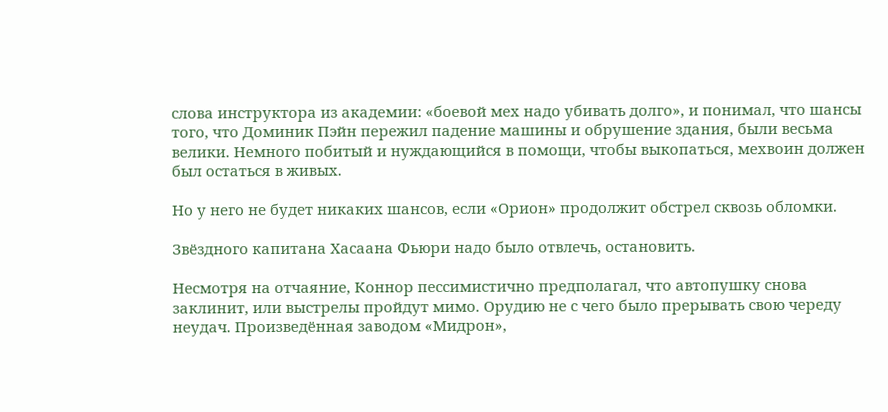слова инструктора из академии: «боевой мех надо убивать долго», и понимал, что шансы того, что Доминик Пэйн пережил падение машины и обрушение здания, были весьма велики. Немного побитый и нуждающийся в помощи, чтобы выкопаться, мехвоин должен был остаться в живых.

Но у него не будет никаких шансов, если «Орион» продолжит обстрел сквозь обломки.

Звёздного капитана Хасаана Фьюри надо было отвлечь, остановить.

Несмотря на отчаяние, Коннор пессимистично предполагал, что автопушку снова заклинит, или выстрелы пройдут мимо. Орудию не с чего было прерывать свою череду неудач. Произведённая заводом «Мидрон»,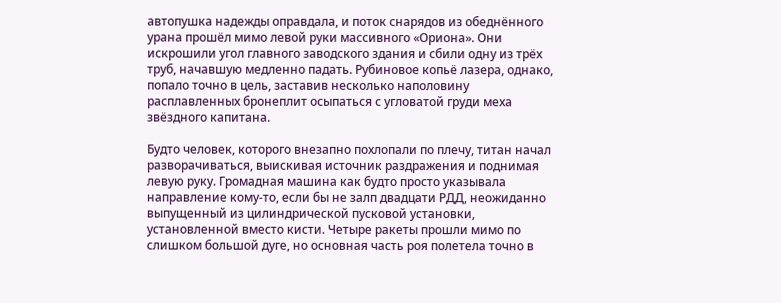автопушка надежды оправдала, и поток снарядов из обеднённого урана прошёл мимо левой руки массивного «Ориона». Они искрошили угол главного заводского здания и сбили одну из трёх труб, начавшую медленно падать. Рубиновое копьё лазера, однако, попало точно в цель, заставив несколько наполовину расплавленных бронеплит осыпаться с угловатой груди меха звёздного капитана.

Будто человек, которого внезапно похлопали по плечу, титан начал разворачиваться, выискивая источник раздражения и поднимая левую руку. Громадная машина как будто просто указывала направление кому-то, если бы не залп двадцати РДД, неожиданно выпущенный из цилиндрической пусковой установки, установленной вместо кисти. Четыре ракеты прошли мимо по слишком большой дуге, но основная часть роя полетела точно в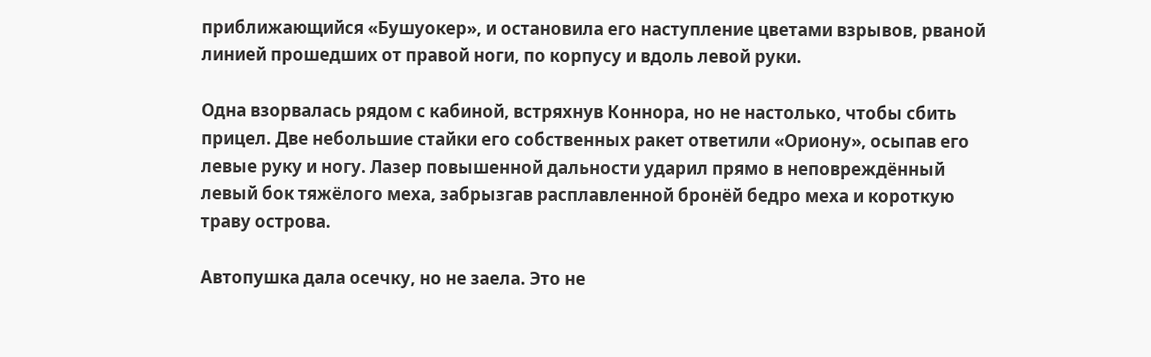приближающийся «Бушуокер», и остановила его наступление цветами взрывов, рваной линией прошедших от правой ноги, по корпусу и вдоль левой руки.

Одна взорвалась рядом с кабиной, встряхнув Коннора, но не настолько, чтобы сбить прицел. Две небольшие стайки его собственных ракет ответили «Ориону», осыпав его левые руку и ногу. Лазер повышенной дальности ударил прямо в неповреждённый левый бок тяжёлого меха, забрызгав расплавленной бронёй бедро меха и короткую траву острова.

Автопушка дала осечку, но не заела. Это не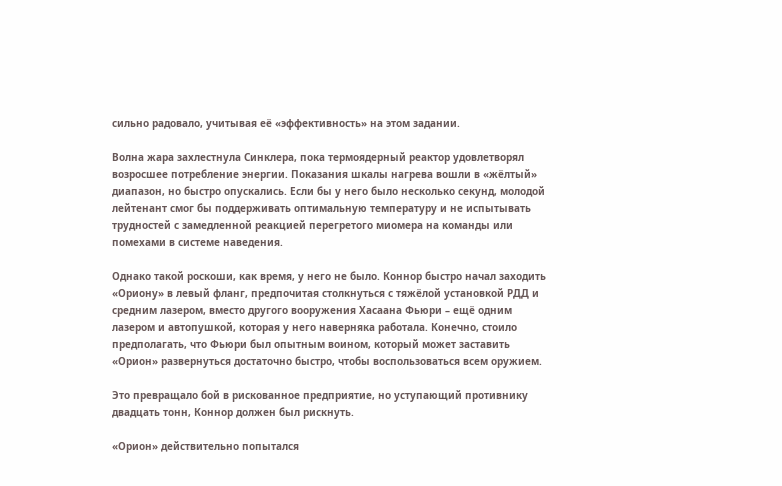сильно радовало, учитывая её «эффективность» на этом задании.

Волна жара захлестнула Синклера, пока термоядерный реактор удовлетворял возросшее потребление энергии. Показания шкалы нагрева вошли в «жёлтый» диапазон, но быстро опускались. Если бы у него было несколько секунд, молодой лейтенант смог бы поддерживать оптимальную температуру и не испытывать трудностей с замедленной реакцией перегретого миомера на команды или помехами в системе наведения.

Однако такой роскоши, как время, у него не было. Коннор быстро начал заходить «Ориону» в левый фланг, предпочитая столкнуться с тяжёлой установкой РДД и средним лазером, вместо другого вооружения Хасаана Фьюри – ещё одним лазером и автопушкой, которая у него наверняка работала. Конечно, стоило предполагать, что Фьюри был опытным воином, который может заставить «Орион» развернуться достаточно быстро, чтобы воспользоваться всем оружием.

Это превращало бой в рискованное предприятие, но уступающий противнику двадцать тонн, Коннор должен был рискнуть.

«Орион» действительно попытался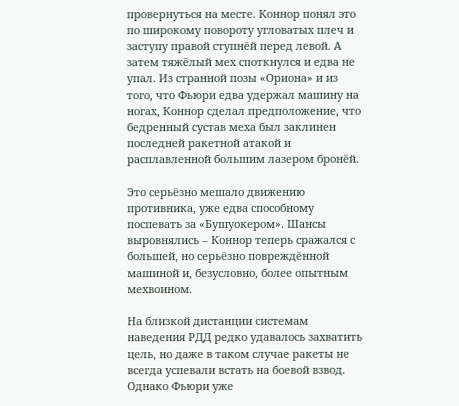провернуться на месте. Коннор понял это по широкому повороту угловатых плеч и заступу правой ступнёй перед левой. А затем тяжёлый мех споткнулся и едва не упал. Из странной позы «Ориона» и из того, что Фьюри едва удержал машину на ногах, Коннор сделал предположение, что бедренный сустав меха был заклинен последней ракетной атакой и расплавленной большим лазером бронёй.

Это серьёзно мешало движению противника, уже едва способному поспевать за «Бушуокером». Шансы выровнялись – Коннор теперь сражался с большей, но серьёзно повреждённой машиной и, безусловно, более опытным мехвоином.

На близкой дистанции системам наведения РДД редко удавалось захватить цель, но даже в таком случае ракеты не всегда успевали встать на боевой взвод. Однако Фьюри уже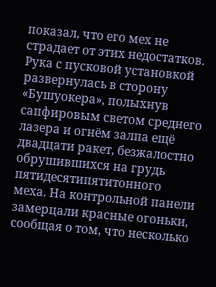показал, что его мех не страдает от этих недостатков. Рука с пусковой установкой развернулась в сторону «Бушуокера», полыхнув сапфировым светом среднего лазера и огнём залпа ещё двадцати ракет, безжалостно обрушившихся на грудь пятидесятипятитонного меха. На контрольной панели замерцали красные огоньки, сообщая о том, что несколько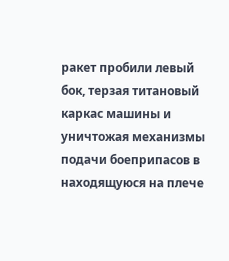ракет пробили левый бок, терзая титановый каркас машины и уничтожая механизмы подачи боеприпасов в находящуюся на плече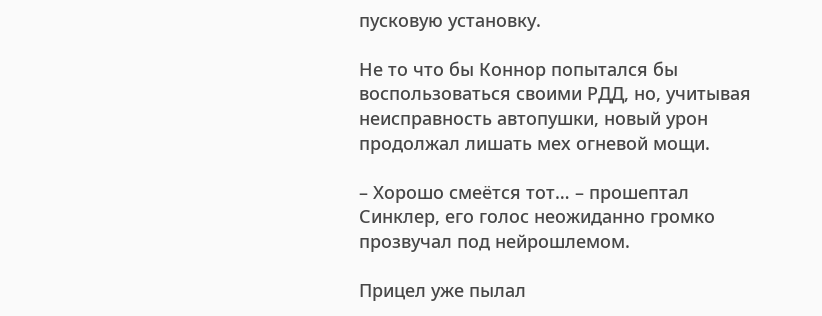пусковую установку.

Не то что бы Коннор попытался бы воспользоваться своими РДД, но, учитывая неисправность автопушки, новый урон продолжал лишать мех огневой мощи.

– Хорошо смеётся тот… – прошептал Синклер, его голос неожиданно громко прозвучал под нейрошлемом.

Прицел уже пылал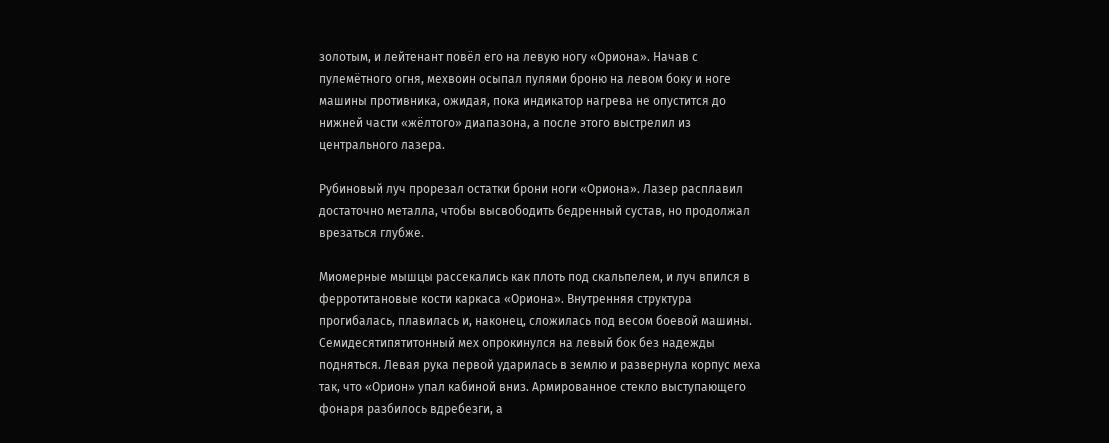золотым, и лейтенант повёл его на левую ногу «Ориона». Начав с пулемётного огня, мехвоин осыпал пулями броню на левом боку и ноге машины противника, ожидая, пока индикатор нагрева не опустится до нижней части «жёлтого» диапазона, а после этого выстрелил из центрального лазера.

Рубиновый луч прорезал остатки брони ноги «Ориона». Лазер расплавил достаточно металла, чтобы высвободить бедренный сустав, но продолжал врезаться глубже.

Миомерные мышцы рассекались как плоть под скальпелем, и луч впился в ферротитановые кости каркаса «Ориона». Внутренняя структура прогибалась, плавилась и, наконец, сложилась под весом боевой машины. Семидесятипятитонный мех опрокинулся на левый бок без надежды подняться. Левая рука первой ударилась в землю и развернула корпус меха так, что «Орион» упал кабиной вниз. Армированное стекло выступающего фонаря разбилось вдребезги, а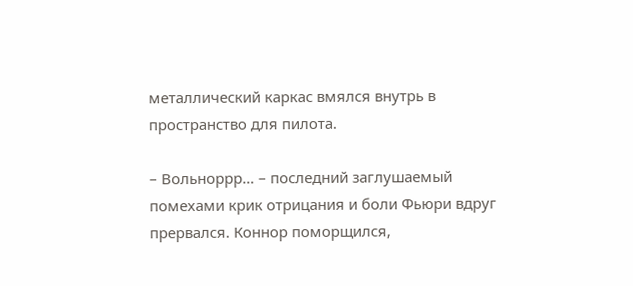металлический каркас вмялся внутрь в пространство для пилота.

– Вольноррр… – последний заглушаемый помехами крик отрицания и боли Фьюри вдруг прервался. Коннор поморщился,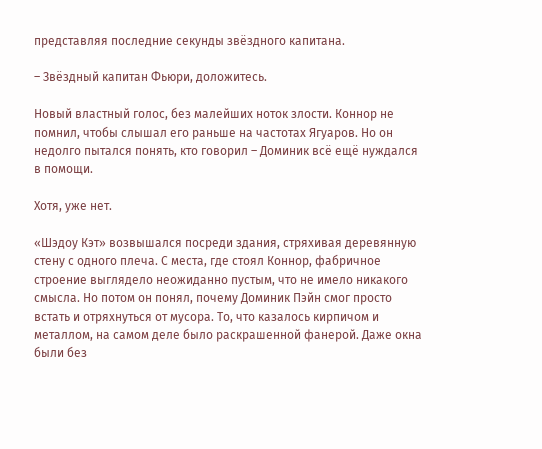представляя последние секунды звёздного капитана.

– Звёздный капитан Фьюри, доложитесь.

Новый властный голос, без малейших ноток злости. Коннор не помнил, чтобы слышал его раньше на частотах Ягуаров. Но он недолго пытался понять, кто говорил – Доминик всё ещё нуждался в помощи.

Хотя, уже нет.

«Шэдоу Кэт» возвышался посреди здания, стряхивая деревянную стену с одного плеча. С места, где стоял Коннор, фабричное строение выглядело неожиданно пустым, что не имело никакого смысла. Но потом он понял, почему Доминик Пэйн смог просто встать и отряхнуться от мусора. То, что казалось кирпичом и металлом, на самом деле было раскрашенной фанерой. Даже окна были без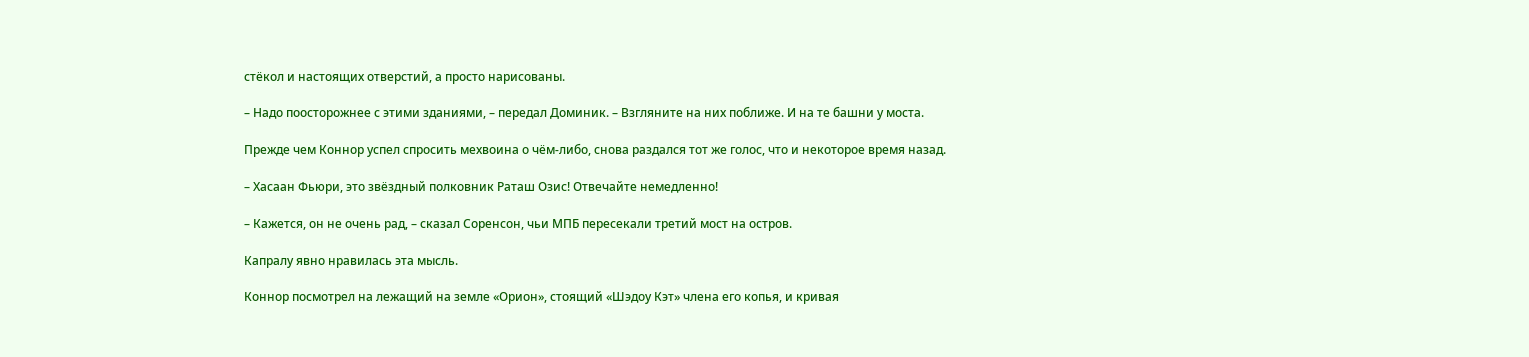стёкол и настоящих отверстий, а просто нарисованы.

– Надо поосторожнее с этими зданиями, – передал Доминик. – Взгляните на них поближе. И на те башни у моста.

Прежде чем Коннор успел спросить мехвоина о чём-либо, снова раздался тот же голос, что и некоторое время назад.

– Хасаан Фьюри, это звёздный полковник Раташ Озис! Отвечайте немедленно!

– Кажется, он не очень рад, – сказал Соренсон, чьи МПБ пересекали третий мост на остров.

Капралу явно нравилась эта мысль.

Коннор посмотрел на лежащий на земле «Орион», стоящий «Шэдоу Кэт» члена его копья, и кривая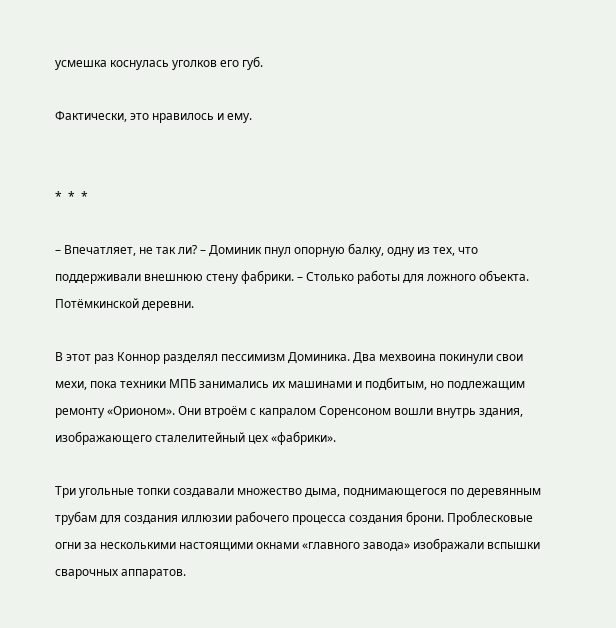усмешка коснулась уголков его губ.

Фактически, это нравилось и ему.


*  *  *

– Впечатляет, не так ли? – Доминик пнул опорную балку, одну из тех, что поддерживали внешнюю стену фабрики. – Столько работы для ложного объекта. Потёмкинской деревни.

В этот раз Коннор разделял пессимизм Доминика. Два мехвоина покинули свои мехи, пока техники МПБ занимались их машинами и подбитым, но подлежащим ремонту «Орионом». Они втроём с капралом Соренсоном вошли внутрь здания, изображающего сталелитейный цех «фабрики».

Три угольные топки создавали множество дыма, поднимающегося по деревянным трубам для создания иллюзии рабочего процесса создания брони. Проблесковые огни за несколькими настоящими окнами «главного завода» изображали вспышки сварочных аппаратов.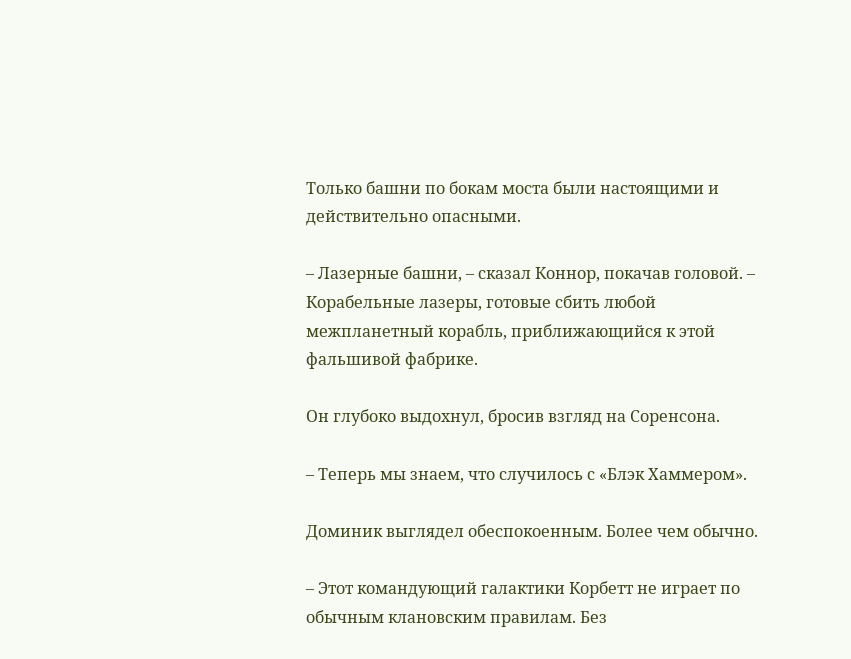Только башни по бокам моста были настоящими и действительно опасными.

– Лазерные башни, – сказал Коннор, покачав головой. – Корабельные лазеры, готовые сбить любой межпланетный корабль, приближающийся к этой фальшивой фабрике.

Он глубоко выдохнул, бросив взгляд на Соренсона.

– Теперь мы знаем, что случилось с «Блэк Хаммером».

Доминик выглядел обеспокоенным. Более чем обычно.

– Этот командующий галактики Корбетт не играет по обычным клановским правилам. Без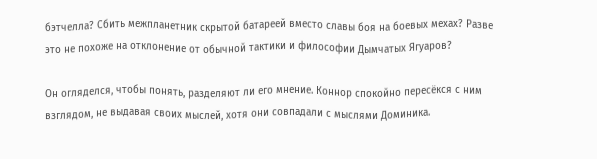бэтчелла? Сбить межпланетник скрытой батареей вместо славы боя на боевых мехах? Разве это не похоже на отклонение от обычной тактики и философии Дымчатых Ягуаров?

Он огляделся, чтобы понять, разделяют ли его мнение. Коннор спокойно пересёкся с ним взглядом, не выдавая своих мыслей, хотя они совпадали с мыслями Доминика.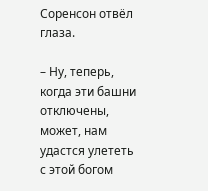Соренсон отвёл глаза.

– Ну, теперь, когда эти башни отключены, может, нам удастся улететь с этой богом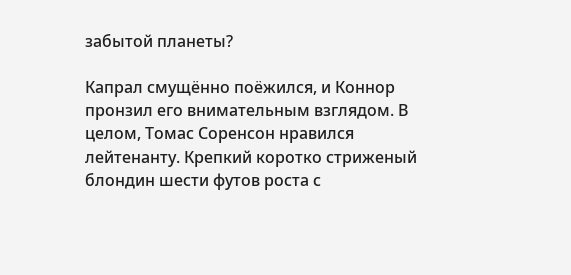забытой планеты?

Капрал смущённо поёжился, и Коннор пронзил его внимательным взглядом. В целом, Томас Соренсон нравился лейтенанту. Крепкий коротко стриженый блондин шести футов роста с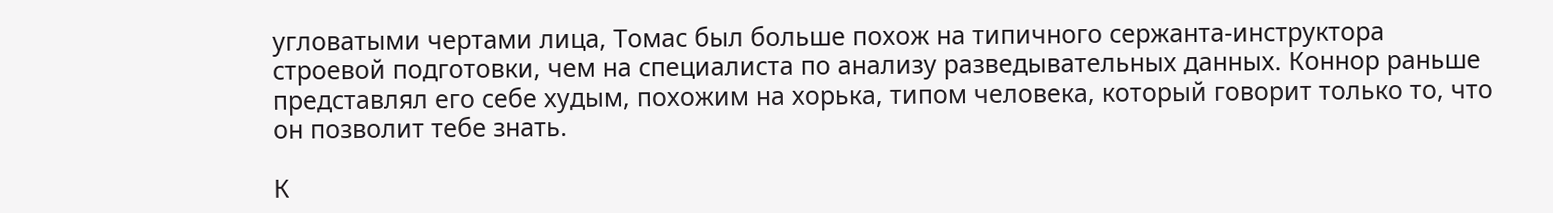угловатыми чертами лица, Томас был больше похож на типичного сержанта-инструктора строевой подготовки, чем на специалиста по анализу разведывательных данных. Коннор раньше представлял его себе худым, похожим на хорька, типом человека, который говорит только то, что он позволит тебе знать.

К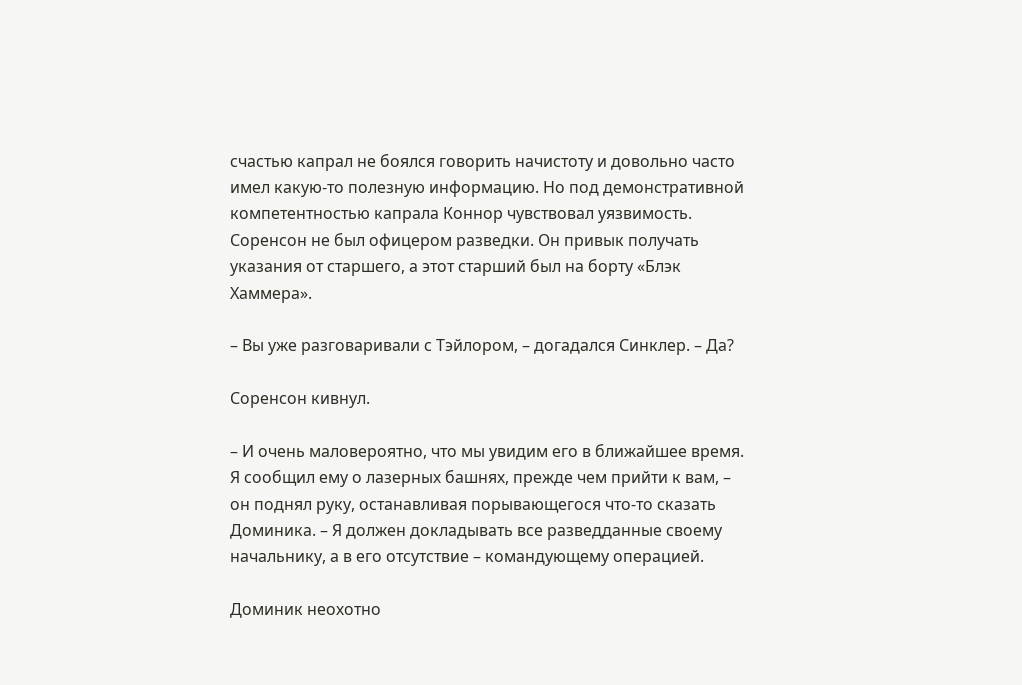счастью капрал не боялся говорить начистоту и довольно часто имел какую-то полезную информацию. Но под демонстративной компетентностью капрала Коннор чувствовал уязвимость. Соренсон не был офицером разведки. Он привык получать указания от старшего, а этот старший был на борту «Блэк Хаммера».

– Вы уже разговаривали с Тэйлором, – догадался Синклер. – Да?

Соренсон кивнул.

– И очень маловероятно, что мы увидим его в ближайшее время. Я сообщил ему о лазерных башнях, прежде чем прийти к вам, – он поднял руку, останавливая порывающегося что-то сказать Доминика. – Я должен докладывать все разведданные своему начальнику, а в его отсутствие – командующему операцией.

Доминик неохотно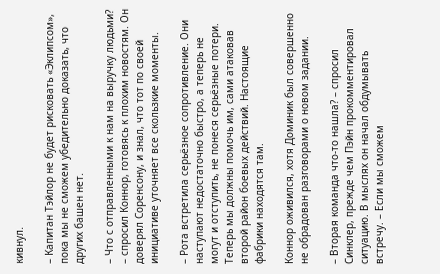кивнул.

– Капитан Тэйлор не будет рисковать «Эклипсом», пока мы не сможем убедительно доказать, что других башен нет.

– Что с отправленными к нам на выручку людьми? – спросил Коннор, готовясь к плохим новостям. Он доверял Соренсону, и знал, что тот по своей инициативе уточняет все скользкие моменты.

– Рота встретила серьёзное сопротивление. Они наступают недостаточно быстро, а теперь не могут и отступить, не понеся серьёзные потери. Теперь мы должны помочь им, сами атаковав второй район боевых действий. Настоящие фабрики находятся там.

Коннор оживился, хотя Доминик был совершенно не обрадован разговорами о новом задании.

– Вторая команда что-то нашла? – спросил Синклер, прежде чем Пэйн прокомментировал ситуацию. В мыслях он начал обдумывать встречу. – Если мы сможем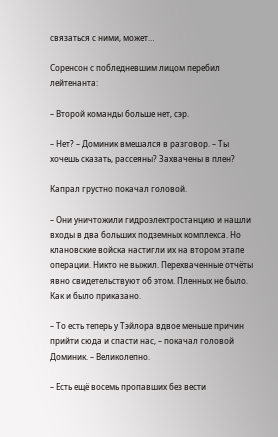связаться с ними, может…

Соренсон с побледневшим лицом перебил лейтенанта:

– Второй команды больше нет, сэр.

– Нет? – Доминик вмешался в разговор. – Ты хочешь сказать, рассеяны? Захвачены в плен?

Капрал грустно покачал головой.

– Они уничтожили гидроэлектростанцию и нашли входы в два больших подземных комплекса. Но клановские войска настигли их на втором этапе операции. Никто не выжил. Перехваченные отчёты явно свидетельствуют об этом. Пленных не было. Как и было приказано.

– То есть теперь у Тэйлора вдвое меньше причин прийти сюда и спасти нас, – покачал головой Доминик. – Великолепно.

– Есть ещё восемь пропавших без вести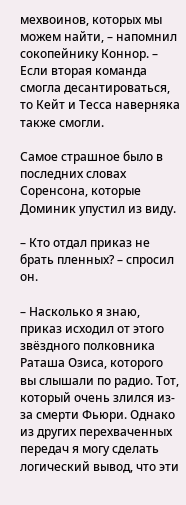мехвоинов, которых мы можем найти, – напомнил сокопейнику Коннор. – Если вторая команда смогла десантироваться, то Кейт и Тесса наверняка также смогли.

Самое страшное было в последних словах Соренсона, которые Доминик упустил из виду.

– Кто отдал приказ не брать пленных? – спросил он.

– Насколько я знаю, приказ исходил от этого звёздного полковника Раташа Озиса, которого вы слышали по радио. Тот, который очень злился из-за смерти Фьюри. Однако из других перехваченных передач я могу сделать логический вывод, что эти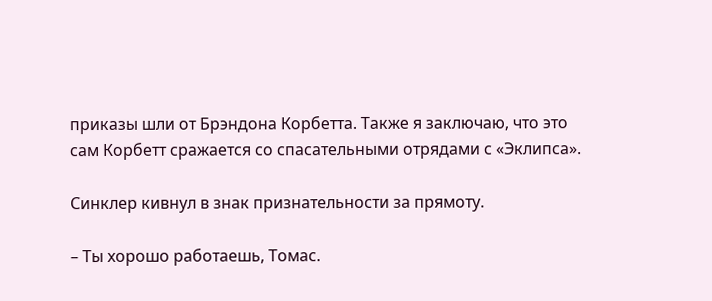приказы шли от Брэндона Корбетта. Также я заключаю, что это сам Корбетт сражается со спасательными отрядами с «Эклипса».

Синклер кивнул в знак признательности за прямоту.

– Ты хорошо работаешь, Томас.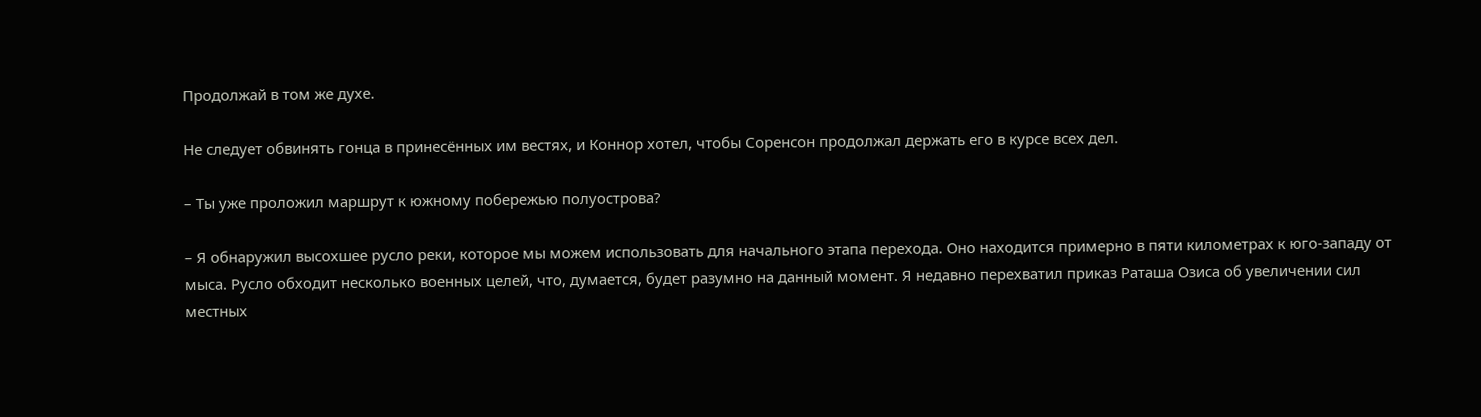Продолжай в том же духе.

Не следует обвинять гонца в принесённых им вестях, и Коннор хотел, чтобы Соренсон продолжал держать его в курсе всех дел.

– Ты уже проложил маршрут к южному побережью полуострова?

– Я обнаружил высохшее русло реки, которое мы можем использовать для начального этапа перехода. Оно находится примерно в пяти километрах к юго-западу от мыса. Русло обходит несколько военных целей, что, думается, будет разумно на данный момент. Я недавно перехватил приказ Раташа Озиса об увеличении сил местных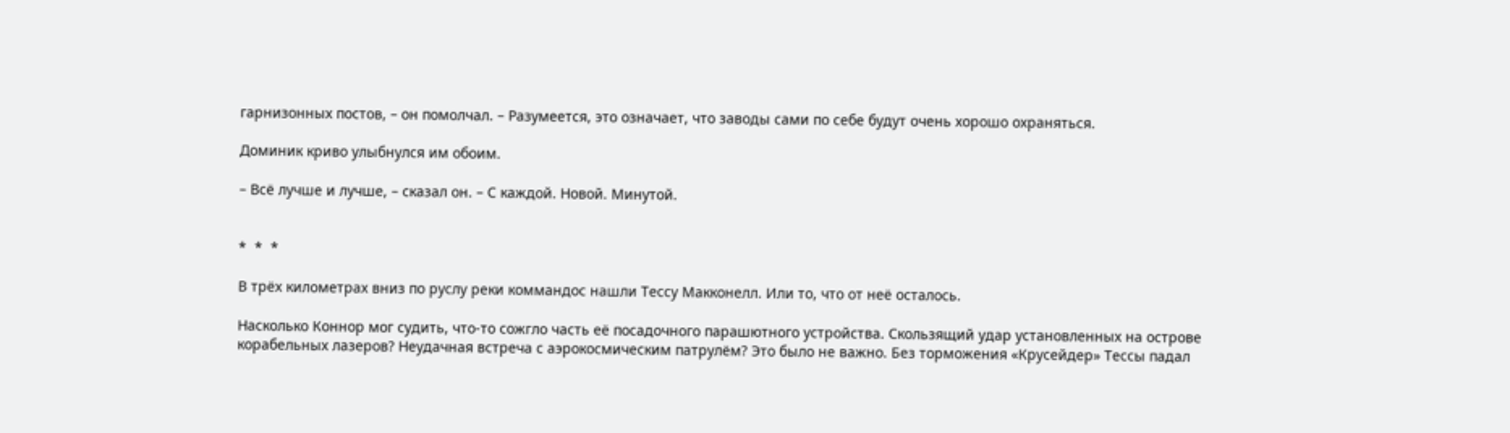гарнизонных постов, – он помолчал. – Разумеется, это означает, что заводы сами по себе будут очень хорошо охраняться.

Доминик криво улыбнулся им обоим.

– Всё лучше и лучше, – сказал он. – С каждой. Новой. Минутой.


*  *  *

В трёх километрах вниз по руслу реки коммандос нашли Тессу Макконелл. Или то, что от неё осталось.

Насколько Коннор мог судить, что-то сожгло часть её посадочного парашютного устройства. Скользящий удар установленных на острове корабельных лазеров? Неудачная встреча с аэрокосмическим патрулём? Это было не важно. Без торможения «Крусейдер» Тессы падал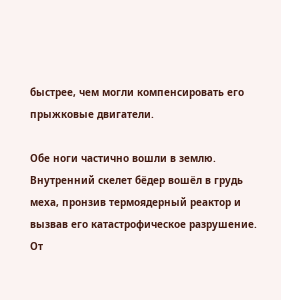быстрее, чем могли компенсировать его прыжковые двигатели.

Обе ноги частично вошли в землю. Внутренний скелет бёдер вошёл в грудь меха, пронзив термоядерный реактор и вызвав его катастрофическое разрушение. От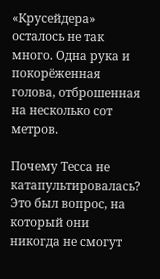«Крусейдера» осталось не так много. Одна рука и покорёженная голова, отброшенная на несколько сот метров.

Почему Тесса не катапультировалась? Это был вопрос, на который они никогда не смогут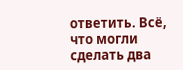ответить. Всё, что могли сделать два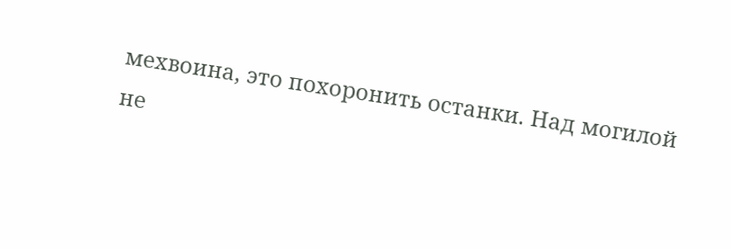мехвоина, это похоронить останки. Над могилой не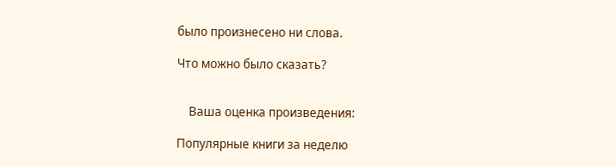было произнесено ни слова.

Что можно было сказать?


    Ваша оценка произведения:

Популярные книги за неделю